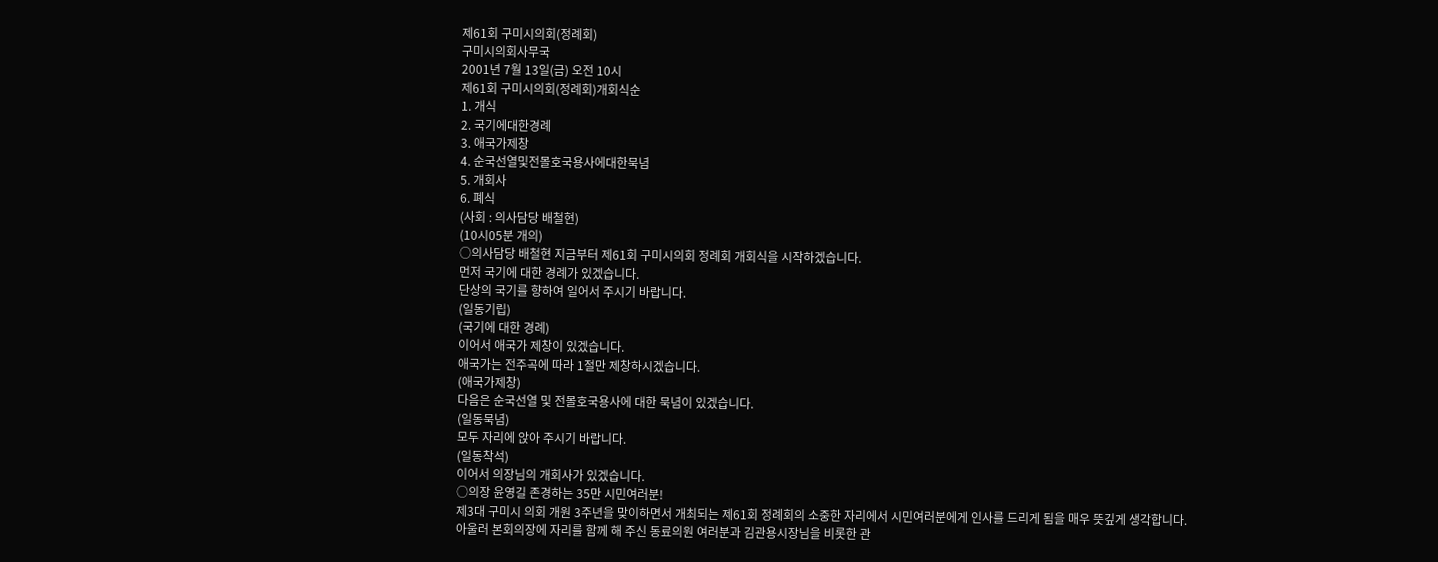제61회 구미시의회(정례회)
구미시의회사무국
2001년 7월 13일(금) 오전 10시
제61회 구미시의회(정례회)개회식순
1. 개식
2. 국기에대한경례
3. 애국가제창
4. 순국선열및전몰호국용사에대한묵념
5. 개회사
6. 폐식
(사회 : 의사담당 배철현)
(10시05분 개의)
○의사담당 배철현 지금부터 제61회 구미시의회 정례회 개회식을 시작하겠습니다.
먼저 국기에 대한 경례가 있겠습니다.
단상의 국기를 향하여 일어서 주시기 바랍니다.
(일동기립)
(국기에 대한 경례)
이어서 애국가 제창이 있겠습니다.
애국가는 전주곡에 따라 1절만 제창하시겠습니다.
(애국가제창)
다음은 순국선열 및 전몰호국용사에 대한 묵념이 있겠습니다.
(일동묵념)
모두 자리에 앉아 주시기 바랍니다.
(일동착석)
이어서 의장님의 개회사가 있겠습니다.
○의장 윤영길 존경하는 35만 시민여러분!
제3대 구미시 의회 개원 3주년을 맞이하면서 개최되는 제61회 정례회의 소중한 자리에서 시민여러분에게 인사를 드리게 됨을 매우 뜻깊게 생각합니다.
아울러 본회의장에 자리를 함께 해 주신 동료의원 여러분과 김관용시장님을 비롯한 관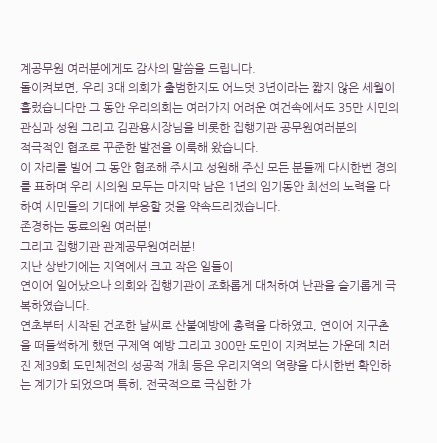계공무원 여러분에게도 감사의 말씀을 드립니다.
돌이켜보면, 우리 3대 의회가 출범한지도 어느덧 3년이라는 짧지 않은 세월이 흘렀습니다만 그 동안 우리의회는 여러가지 어려운 여건속에서도 35만 시민의 관심과 성원 그리고 김관용시장님을 비롯한 집행기관 공무원여러분의
적극적인 협조로 꾸준한 발전을 이룩해 왔습니다.
이 자리를 빌어 그 동안 협조해 주시고 성원해 주신 모든 분들께 다시한번 경의를 표하며 우리 시의원 모두는 마지막 남은 1년의 임기동안 최선의 노력을 다하여 시민들의 기대에 부응할 것을 약속드리겠습니다.
존경하는 동료의원 여러분!
그리고 집행기관 관계공무원여러분!
지난 상반기에는 지역에서 크고 작은 일들이
연이어 일어났으나 의회와 집행기관이 조화롭게 대처하여 난관을 슬기롭게 극복하였습니다.
연초부터 시작된 건조한 날씨로 산불예방에 총력을 다하였고, 연이어 지구촌을 떠들썩하게 했던 구제역 예방 그리고 300만 도민이 지켜보는 가운데 치러진 제39회 도민체전의 성공적 개최 등은 우리지역의 역량을 다시한번 확인하는 계기가 되었으며 특히, 전국적으로 극심한 가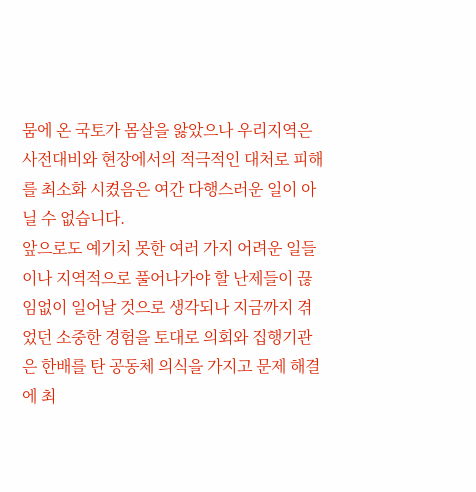뭄에 온 국토가 몸살을 앓았으나 우리지역은 사전대비와 현장에서의 적극적인 대처로 피해를 최소화 시켰음은 여간 다행스러운 일이 아닐 수 없습니다.
앞으로도 예기치 못한 여러 가지 어려운 일들이나 지역적으로 풀어나가야 할 난제들이 끊임없이 일어날 것으로 생각되나 지금까지 겪었던 소중한 경험을 토대로 의회와 집행기관은 한배를 탄 공동체 의식을 가지고 문제 해결에 최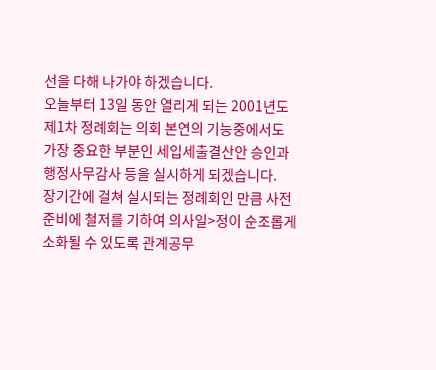선을 다해 나가야 하겠습니다.
오늘부터 13일 동안 열리게 되는 2001년도 제1차 정례회는 의회 본연의 기능중에서도 가장 중요한 부분인 세입세출결산안 승인과 행정사무감사 등을 실시하게 되겠습니다.
장기간에 걸쳐 실시되는 정례회인 만큼 사전준비에 철저를 기하여 의사일>정이 순조롭게 소화될 수 있도록 관계공무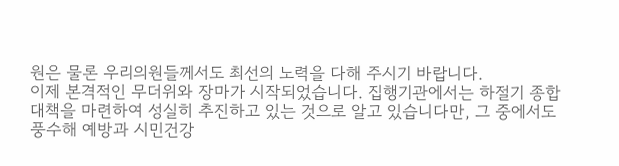원은 물론 우리의원들께서도 최선의 노력을 다해 주시기 바랍니다.
이제 본격적인 무더위와 장마가 시작되었습니다. 집행기관에서는 하절기 종합대책을 마련하여 성실히 추진하고 있는 것으로 알고 있습니다만, 그 중에서도 풍수해 예방과 시민건강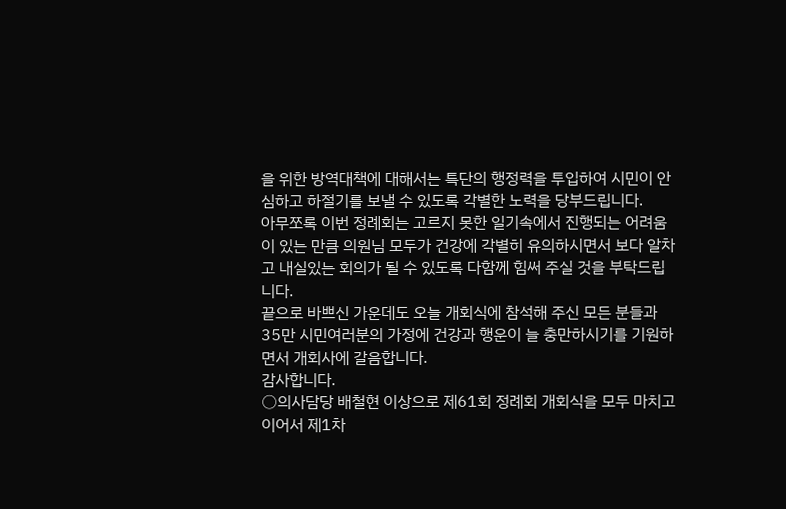을 위한 방역대책에 대해서는 특단의 행정력을 투입하여 시민이 안심하고 하절기를 보낼 수 있도록 각별한 노력을 당부드립니다.
아무쪼록 이번 정례회는 고르지 못한 일기속에서 진행되는 어려움이 있는 만큼 의원님 모두가 건강에 각별히 유의하시면서 보다 알차고 내실있는 회의가 될 수 있도록 다함께 힘써 주실 것을 부탁드립니다.
끝으로 바쁘신 가운데도 오늘 개회식에 참석해 주신 모든 분들과 35만 시민여러분의 가정에 건강과 행운이 늘 충만하시기를 기원하면서 개회사에 갈음합니다.
감사합니다.
○의사담당 배철현 이상으로 제61회 정례회 개회식을 모두 마치고 이어서 제1차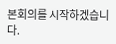본회의를 시작하겠습니다.